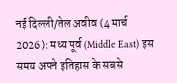नई दिल्ली/तेल अवीव (4 मार्च 2026): मध्य पूर्व (Middle East) इस समय अपने इतिहास के सबसे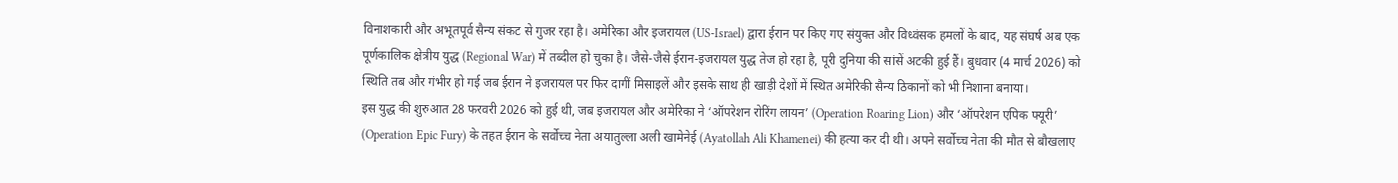विनाशकारी और अभूतपूर्व सैन्य संकट से गुजर रहा है। अमेरिका और इजरायल (US-Israel) द्वारा ईरान पर किए गए संयुक्त और विध्वंसक हमलों के बाद, यह संघर्ष अब एक पूर्णकालिक क्षेत्रीय युद्ध (Regional War) में तब्दील हो चुका है। जैसे-जैसे ईरान-इजरायल युद्ध तेज हो रहा है, पूरी दुनिया की सांसें अटकी हुई हैं। बुधवार (4 मार्च 2026) को स्थिति तब और गंभीर हो गई जब ईरान ने इजरायल पर फिर दागीं मिसाइलें और इसके साथ ही खाड़ी देशों में स्थित अमेरिकी सैन्य ठिकानों को भी निशाना बनाया।
इस युद्ध की शुरुआत 28 फरवरी 2026 को हुई थी, जब इजरायल और अमेरिका ने ‘ऑपरेशन रोरिंग लायन’ (Operation Roaring Lion) और ‘ऑपरेशन एपिक फ्यूरी’ (Operation Epic Fury) के तहत ईरान के सर्वोच्च नेता अयातुल्ला अली खामेनेई (Ayatollah Ali Khamenei) की हत्या कर दी थी। अपने सर्वोच्च नेता की मौत से बौखलाए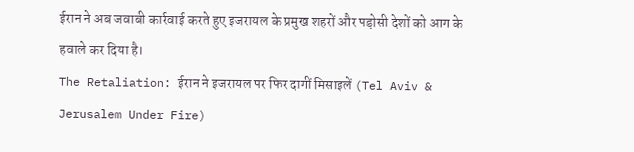ईरान ने अब जवाबी कार्रवाई करते हुए इजरायल के प्रमुख शहरों और पड़ोसी देशों को आग के हवाले कर दिया है।
The Retaliation: ईरान ने इजरायल पर फिर दागीं मिसाइलें (Tel Aviv & Jerusalem Under Fire)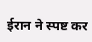ईरान ने स्पष्ट कर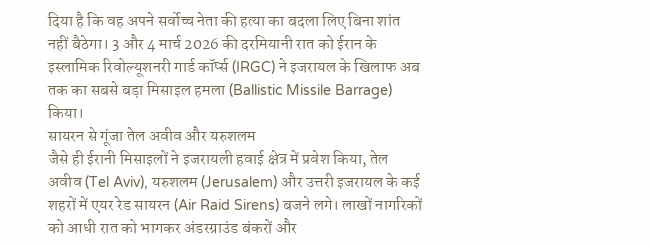दिया है कि वह अपने सर्वोच्च नेता की हत्या का बदला लिए बिना शांत नहीं बैठेगा। 3 और 4 मार्च 2026 की दरमियानी रात को ईरान के इस्लामिक रिवोल्यूशनरी गार्ड कॉर्प्स (IRGC) ने इजरायल के खिलाफ अब तक का सबसे बड़ा मिसाइल हमला (Ballistic Missile Barrage) किया।
सायरन से गूंजा तेल अवीव और यरुशलम
जैसे ही ईरानी मिसाइलों ने इजरायली हवाई क्षेत्र में प्रवेश किया, तेल अवीव (Tel Aviv), यरुशलम (Jerusalem) और उत्तरी इजरायल के कई शहरों में एयर रेड सायरन (Air Raid Sirens) बजने लगे। लाखों नागरिकों को आधी रात को भागकर अंडरग्राउंड बंकरों और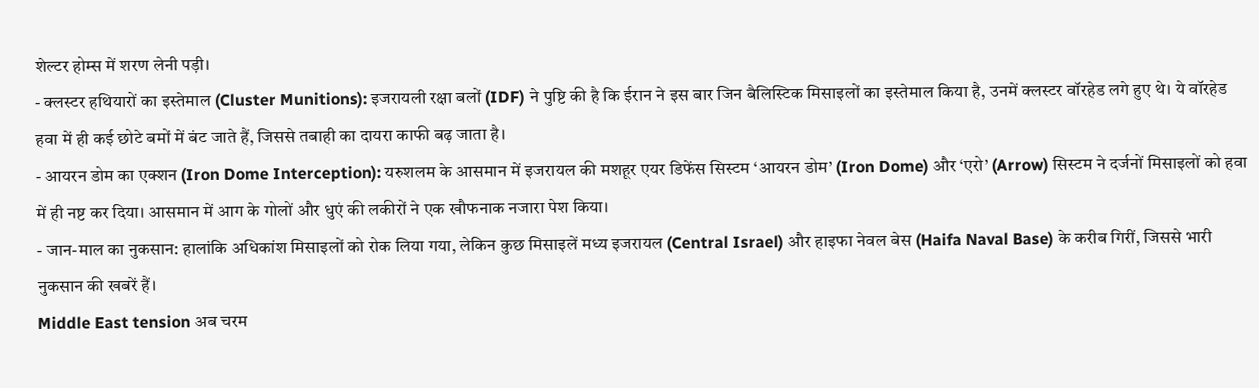शेल्टर होम्स में शरण लेनी पड़ी।
- क्लस्टर हथियारों का इस्तेमाल (Cluster Munitions): इजरायली रक्षा बलों (IDF) ने पुष्टि की है कि ईरान ने इस बार जिन बैलिस्टिक मिसाइलों का इस्तेमाल किया है, उनमें क्लस्टर वॉरहेड लगे हुए थे। ये वॉरहेड हवा में ही कई छोटे बमों में बंट जाते हैं, जिससे तबाही का दायरा काफी बढ़ जाता है।
- आयरन डोम का एक्शन (Iron Dome Interception): यरुशलम के आसमान में इजरायल की मशहूर एयर डिफेंस सिस्टम ‘आयरन डोम’ (Iron Dome) और ‘एरो’ (Arrow) सिस्टम ने दर्जनों मिसाइलों को हवा में ही नष्ट कर दिया। आसमान में आग के गोलों और धुएं की लकीरों ने एक खौफनाक नजारा पेश किया।
- जान-माल का नुकसान: हालांकि अधिकांश मिसाइलों को रोक लिया गया, लेकिन कुछ मिसाइलें मध्य इजरायल (Central Israel) और हाइफा नेवल बेस (Haifa Naval Base) के करीब गिरीं, जिससे भारी नुकसान की खबरें हैं।
Middle East tension अब चरम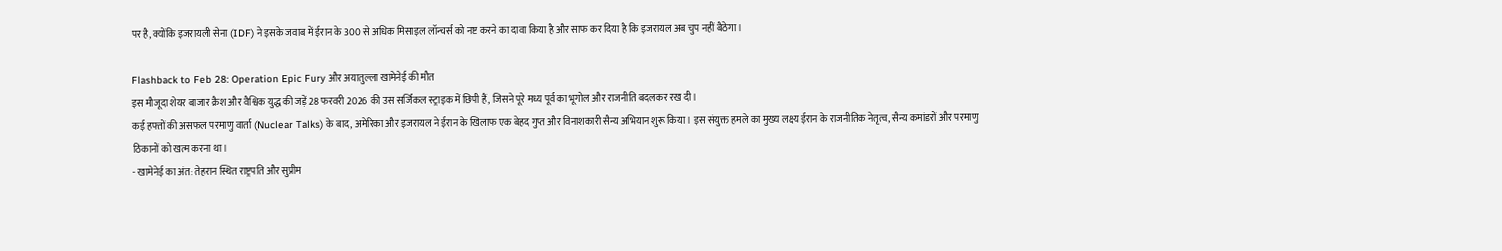पर है, क्योंकि इजरायली सेना (IDF) ने इसके जवाब में ईरान के 300 से अधिक मिसाइल लॉन्चर्स को नष्ट करने का दावा किया है और साफ कर दिया है कि इजरायल अब चुप नहीं बैठेगा।

Flashback to Feb 28: Operation Epic Fury और अयातुल्ला खामेनेई की मौत
इस मौजूदा शेयर बाजार क्रैश और वैश्विक युद्ध की जड़ें 28 फरवरी 2026 की उस सर्जिकल स्ट्राइक में छिपी हैं, जिसने पूरे मध्य पूर्व का भूगोल और राजनीति बदलकर रख दी।
कई हफ्तों की असफल परमाणु वार्ता (Nuclear Talks) के बाद, अमेरिका और इजरायल ने ईरान के खिलाफ एक बेहद गुप्त और विनाशकारी सैन्य अभियान शुरू किया। इस संयुक्त हमले का मुख्य लक्ष्य ईरान के राजनीतिक नेतृत्व, सैन्य कमांडरों और परमाणु ठिकानों को खत्म करना था।
- खामेनेई का अंत: तेहरान स्थित राष्ट्रपति और सुप्रीम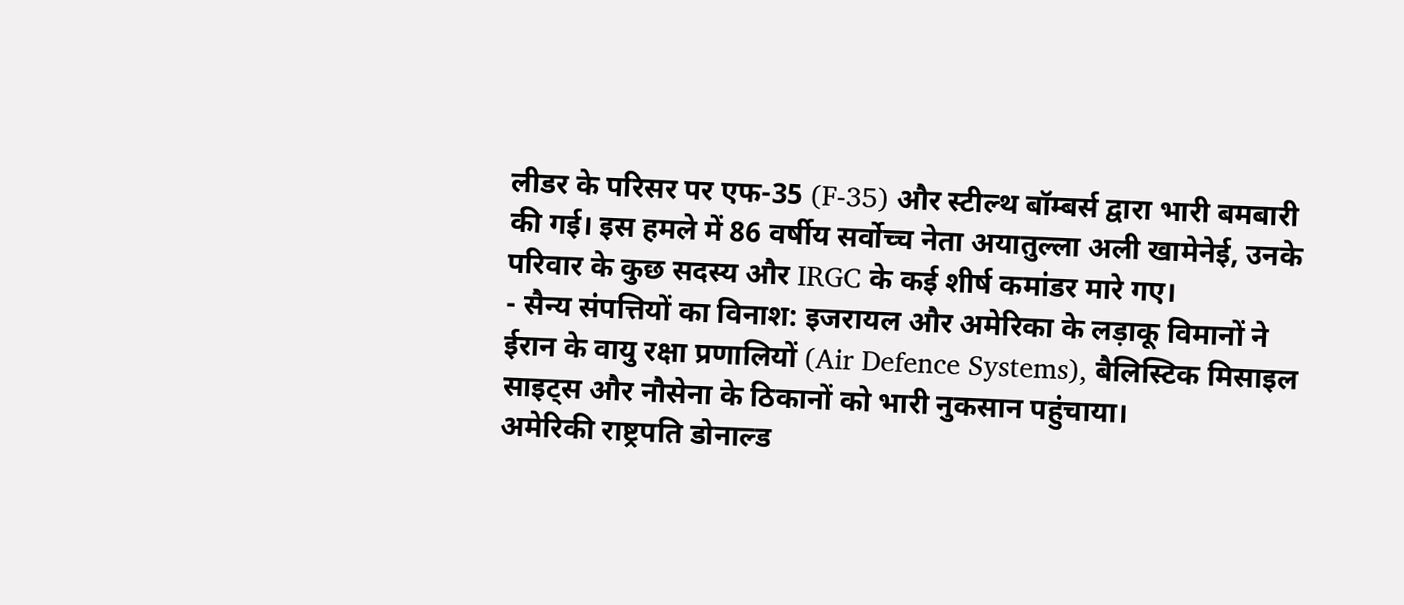लीडर के परिसर पर एफ-35 (F-35) और स्टील्थ बॉम्बर्स द्वारा भारी बमबारी की गई। इस हमले में 86 वर्षीय सर्वोच्च नेता अयातुल्ला अली खामेनेई, उनके परिवार के कुछ सदस्य और IRGC के कई शीर्ष कमांडर मारे गए।
- सैन्य संपत्तियों का विनाश: इजरायल और अमेरिका के लड़ाकू विमानों ने ईरान के वायु रक्षा प्रणालियों (Air Defence Systems), बैलिस्टिक मिसाइल साइट्स और नौसेना के ठिकानों को भारी नुकसान पहुंचाया।
अमेरिकी राष्ट्रपति डोनाल्ड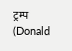ट्रम्प (Donald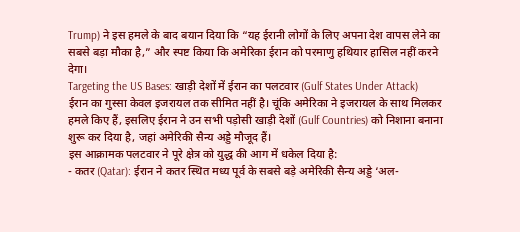Trump) ने इस हमले के बाद बयान दिया कि “यह ईरानी लोगों के लिए अपना देश वापस लेने का सबसे बड़ा मौका है,” और स्पष्ट किया कि अमेरिका ईरान को परमाणु हथियार हासिल नहीं करने देगा।
Targeting the US Bases: खाड़ी देशों में ईरान का पलटवार (Gulf States Under Attack)
ईरान का गुस्सा केवल इजरायल तक सीमित नहीं है। चूंकि अमेरिका ने इजरायल के साथ मिलकर हमले किए हैं, इसलिए ईरान ने उन सभी पड़ोसी खाड़ी देशों (Gulf Countries) को निशाना बनाना शुरू कर दिया है, जहां अमेरिकी सैन्य अड्डे मौजूद हैं।
इस आक्रामक पलटवार ने पूरे क्षेत्र को युद्ध की आग में धकेल दिया है:
- कतर (Qatar): ईरान ने कतर स्थित मध्य पूर्व के सबसे बड़े अमेरिकी सैन्य अड्डे ‘अल-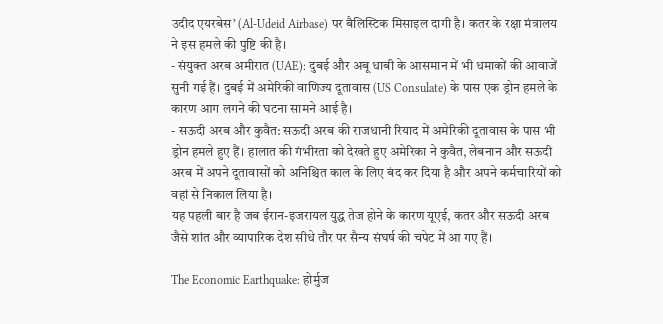उदीद एयरबेस’ (Al-Udeid Airbase) पर बैलिस्टिक मिसाइल दागी है। कतर के रक्षा मंत्रालय ने इस हमले की पुष्टि की है।
- संयुक्त अरब अमीरात (UAE): दुबई और अबू धाबी के आसमान में भी धमाकों की आवाजें सुनी गई हैं। दुबई में अमेरिकी वाणिज्य दूतावास (US Consulate) के पास एक ड्रोन हमले के कारण आग लगने की घटना सामने आई है।
- सऊदी अरब और कुवैत: सऊदी अरब की राजधानी रियाद में अमेरिकी दूतावास के पास भी ड्रोन हमले हुए हैं। हालात की गंभीरता को देखते हुए अमेरिका ने कुवैत, लेबनान और सऊदी अरब में अपने दूतावासों को अनिश्चित काल के लिए बंद कर दिया है और अपने कर्मचारियों को वहां से निकाल लिया है।
यह पहली बार है जब ईरान-इजरायल युद्ध तेज होने के कारण यूएई, कतर और सऊदी अरब जैसे शांत और व्यापारिक देश सीधे तौर पर सैन्य संघर्ष की चपेट में आ गए हैं।

The Economic Earthquake: होर्मुज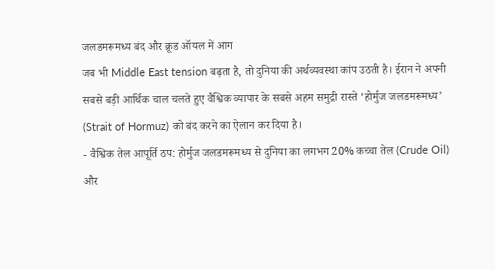जलडमरूमध्य बंद और क्रूड ऑयल में आग
जब भी Middle East tension बढ़ता है, तो दुनिया की अर्थव्यवस्था कांप उठती है। ईरान ने अपनी सबसे बड़ी आर्थिक चाल चलते हुए वैश्विक व्यापार के सबसे अहम समुद्री रास्ते ‘होर्मुज जलडमरूमध्य’ (Strait of Hormuz) को बंद करने का ऐलान कर दिया है।
- वैश्विक तेल आपूर्ति ठप: होर्मुज जलडमरूमध्य से दुनिया का लगभग 20% कच्चा तेल (Crude Oil) और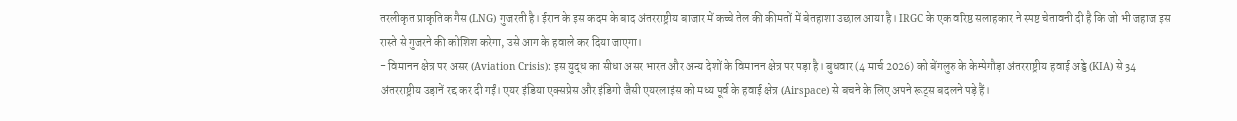तरलीकृत प्राकृतिक गैस (LNG) गुजरती है। ईरान के इस कदम के बाद अंतरराष्ट्रीय बाजार में कच्चे तेल की कीमतों में बेतहाशा उछाल आया है। IRGC के एक वरिष्ठ सलाहकार ने स्पष्ट चेतावनी दी है कि जो भी जहाज इस रास्ते से गुजरने की कोशिश करेगा, उसे आग के हवाले कर दिया जाएगा।
- विमानन क्षेत्र पर असर (Aviation Crisis): इस युद्ध का सीधा असर भारत और अन्य देशों के विमानन क्षेत्र पर पड़ा है। बुधवार (4 मार्च 2026) को बेंगलुरु के केम्पेगौड़ा अंतरराष्ट्रीय हवाई अड्डे (KIA) से 34 अंतरराष्ट्रीय उड़ानें रद्द कर दी गईं। एयर इंडिया एक्सप्रेस और इंडिगो जैसी एयरलाइंस को मध्य पूर्व के हवाई क्षेत्र (Airspace) से बचने के लिए अपने रूट्स बदलने पड़े हैं।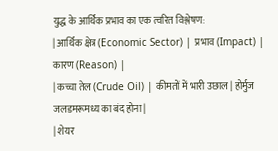युद्ध के आर्थिक प्रभाव का एक त्वरित विश्लेषण:
| आर्थिक क्षेत्र (Economic Sector) | प्रभाव (Impact) | कारण (Reason) |
| कच्चा तेल (Crude Oil) | कीमतों में भारी उछाल | होर्मुज जलडमरूमध्य का बंद होना |
| शेयर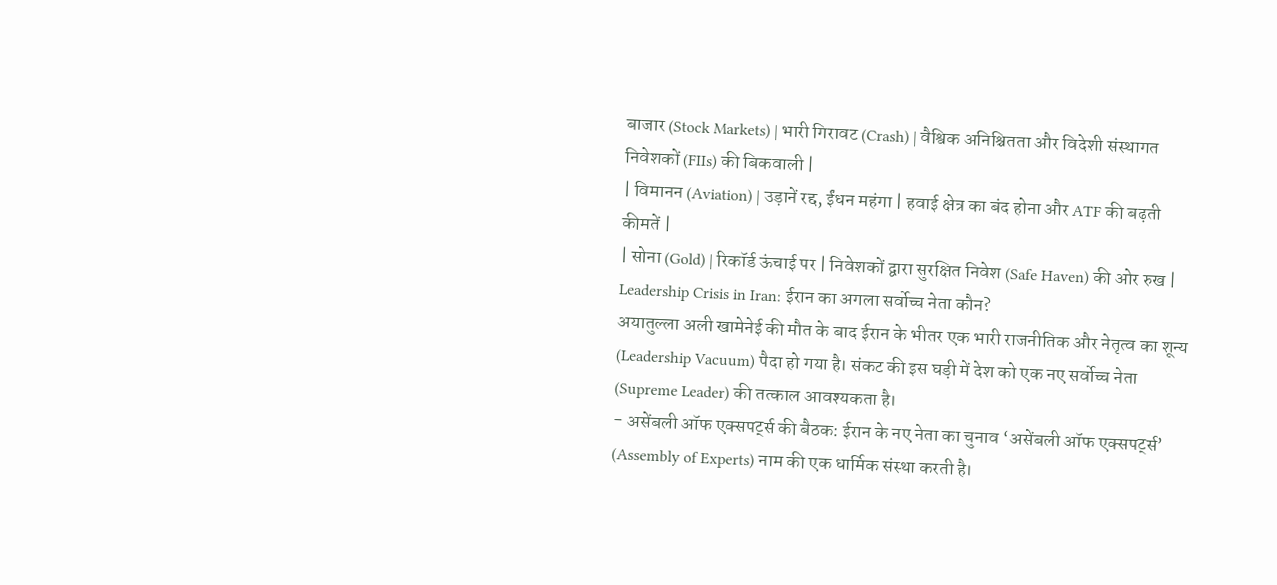बाजार (Stock Markets) | भारी गिरावट (Crash) | वैश्विक अनिश्चितता और विदेशी संस्थागत निवेशकों (FIIs) की बिकवाली |
| विमानन (Aviation) | उड़ानें रद्द, ईंधन महंगा | हवाई क्षेत्र का बंद होना और ATF की बढ़ती कीमतें |
| सोना (Gold) | रिकॉर्ड ऊंचाई पर | निवेशकों द्वारा सुरक्षित निवेश (Safe Haven) की ओर रुख |
Leadership Crisis in Iran: ईरान का अगला सर्वोच्च नेता कौन?
अयातुल्ला अली खामेनेई की मौत के बाद ईरान के भीतर एक भारी राजनीतिक और नेतृत्व का शून्य (Leadership Vacuum) पैदा हो गया है। संकट की इस घड़ी में देश को एक नए सर्वोच्च नेता (Supreme Leader) की तत्काल आवश्यकता है।
- असेंबली ऑफ एक्सपर्ट्स की बैठक: ईरान के नए नेता का चुनाव ‘असेंबली ऑफ एक्सपर्ट्स’ (Assembly of Experts) नाम की एक धार्मिक संस्था करती है।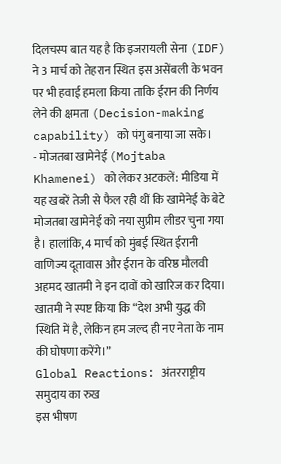दिलचस्प बात यह है कि इजरायली सेना (IDF) ने 3 मार्च को तेहरान स्थित इस असेंबली के भवन पर भी हवाई हमला किया ताकि ईरान की निर्णय लेने की क्षमता (Decision-making capability) को पंगु बनाया जा सके।
- मोजतबा खामेनेई (Mojtaba Khamenei) को लेकर अटकलें: मीडिया में यह खबरें तेजी से फैल रही थीं कि खामेनेई के बेटे मोजतबा खामेनेई को नया सुप्रीम लीडर चुना गया है। हालांकि, 4 मार्च को मुंबई स्थित ईरानी वाणिज्य दूतावास और ईरान के वरिष्ठ मौलवी अहमद खातमी ने इन दावों को खारिज कर दिया। खातमी ने स्पष्ट किया कि “देश अभी युद्ध की स्थिति में है, लेकिन हम जल्द ही नए नेता के नाम की घोषणा करेंगे।”
Global Reactions: अंतरराष्ट्रीय समुदाय का रुख
इस भीषण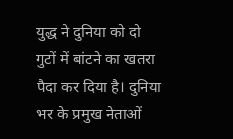युद्ध ने दुनिया को दो गुटों में बांटने का खतरा पैदा कर दिया है। दुनिया भर के प्रमुख नेताओं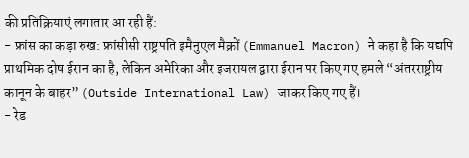की प्रतिक्रियाएं लगातार आ रही हैं:
- फ्रांस का कड़ा रुख: फ्रांसीसी राष्ट्रपति इमैनुएल मैक्रों (Emmanuel Macron) ने कहा है कि यद्यपि प्राथमिक दोष ईरान का है, लेकिन अमेरिका और इजरायल द्वारा ईरान पर किए गए हमले “अंतरराष्ट्रीय कानून के बाहर” (Outside International Law) जाकर किए गए हैं।
- रेड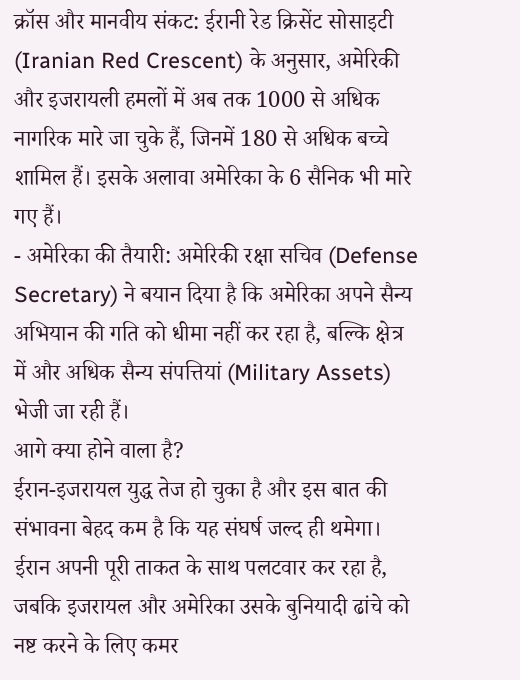क्रॉस और मानवीय संकट: ईरानी रेड क्रिसेंट सोसाइटी (Iranian Red Crescent) के अनुसार, अमेरिकी और इजरायली हमलों में अब तक 1000 से अधिक नागरिक मारे जा चुके हैं, जिनमें 180 से अधिक बच्चे शामिल हैं। इसके अलावा अमेरिका के 6 सैनिक भी मारे गए हैं।
- अमेरिका की तैयारी: अमेरिकी रक्षा सचिव (Defense Secretary) ने बयान दिया है कि अमेरिका अपने सैन्य अभियान की गति को धीमा नहीं कर रहा है, बल्कि क्षेत्र में और अधिक सैन्य संपत्तियां (Military Assets) भेजी जा रही हैं।
आगे क्या होने वाला है?
ईरान-इजरायल युद्ध तेज हो चुका है और इस बात की संभावना बेहद कम है कि यह संघर्ष जल्द ही थमेगा। ईरान अपनी पूरी ताकत के साथ पलटवार कर रहा है, जबकि इजरायल और अमेरिका उसके बुनियादी ढांचे को नष्ट करने के लिए कमर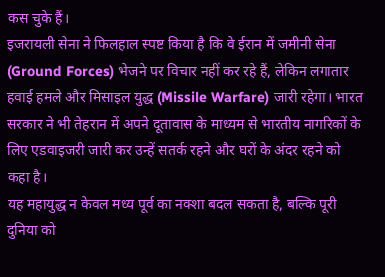कस चुके हैं।
इजरायली सेना ने फिलहाल स्पष्ट किया है कि वे ईरान में जमीनी सेना (Ground Forces) भेजने पर विचार नहीं कर रहे हैं, लेकिन लगातार हवाई हमले और मिसाइल युद्ध (Missile Warfare) जारी रहेगा। भारत सरकार ने भी तेहरान में अपने दूतावास के माध्यम से भारतीय नागरिकों के लिए एडवाइजरी जारी कर उन्हें सतर्क रहने और घरों के अंदर रहने को कहा है।
यह महायुद्ध न केवल मध्य पूर्व का नक्शा बदल सकता है, बल्कि पूरी दुनिया को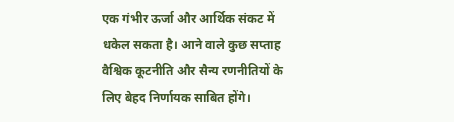एक गंभीर ऊर्जा और आर्थिक संकट में धकेल सकता है। आने वाले कुछ सप्ताह वैश्विक कूटनीति और सैन्य रणनीतियों के लिए बेहद निर्णायक साबित होंगे।